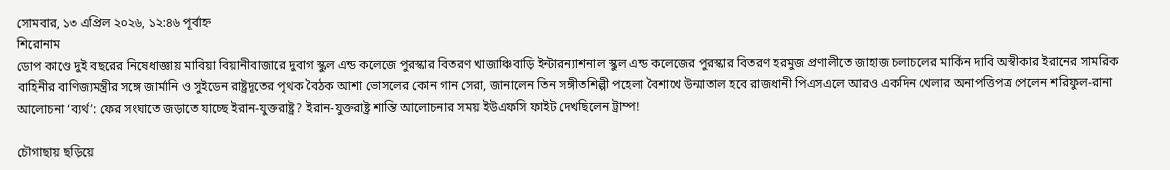সোমবার, ১৩ এপ্রিল ২০২৬, ১২:৪৬ পূর্বাহ্ন
শিরোনাম
ডোপ কাণ্ডে দুই বছরের নিষেধাজ্ঞায় মাবিয়া বিয়ানীবাজারে দুবাগ স্কুল এন্ড কলেজে পুরস্কার বিতরণ খাজাঞ্চিবাড়ি ইন্টারন্যাশনাল স্কুল এন্ড কলেজের পুরস্কার বিতরণ হরমুজ প্রণালীতে জাহাজ চলাচলের মার্কিন দাবি অস্বীকার ইরানের সামরিক বাহিনীর বাণিজ্যমন্ত্রীর সঙ্গে জার্মানি ও সুইডেন রাষ্ট্রদূতের পৃথক বৈঠক আশা ভোসলের কোন গান সেরা, জানালেন তিন সঙ্গীতশিল্পী পহেলা বৈশাখে উন্মাতাল হবে রাজধানী পিএসএলে আরও একদিন খেলার অনাপত্তিপত্র পেলেন শরিফুল-রানা আলোচনা ‘ব্যর্থ’: ফের সংঘাতে জড়াতে যাচ্ছে ইরান-যুক্তরাষ্ট্র? ইরান-যুক্তরাষ্ট্র শান্তি আলোচনার সময় ইউএফসি ফাইট দেখছিলেন ট্রাম্প!

চৌগাছায় ছড়িয়ে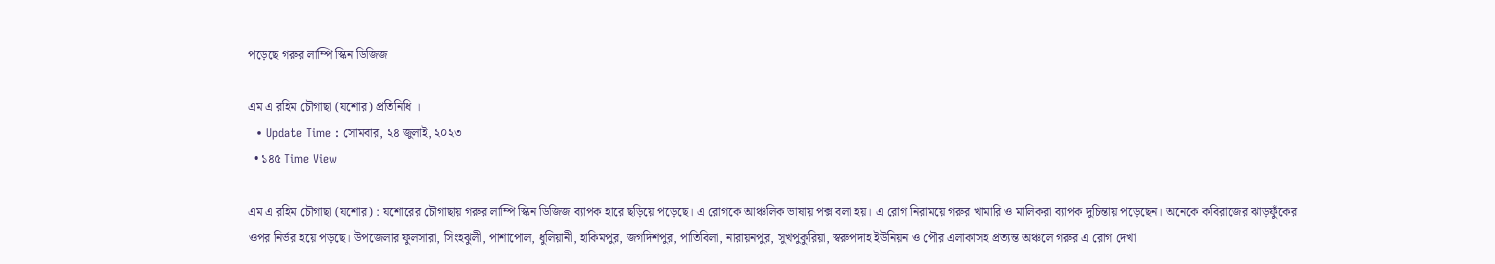পড়েছে গরুর লাম্পি স্কিন ডিজিজ

এম এ রহিম চৌগাছা (যশোর) প্রতিনিধি ।
  • Update Time : সোমবার, ২৪ জুলাই, ২০২৩
  • ১৪৫ Time View

এম এ রহিম চৌগাছা (যশোর) : যশোরের চৌগাছায় গরুর লাম্পি স্কিন ডিজিজ ব্যাপক হারে ছড়িয়ে পড়েছে। এ রোগকে আঞ্চলিক ভাষায় পক্স বলা হয়। এ রোগ নিরাময়ে গরুর খামারি ও মালিকরা ব্যাপক দুচিন্তায় পড়েছেন। অনেকে কবিরাজের ঝাড়ফুঁকের ওপর নির্ভর হয়ে পড়ছে। উপজেলার ফুলসারা, সিংহঝুলী, পাশাপোল, ধুলিয়ানী, হাকিমপুর, জগদিশপুর, পাতিবিলা, নারায়নপুর, সুখপুকুরিয়া, স্বরুপদাহ ইউনিয়ন ও পৌর এলাকাসহ প্রত্যন্ত অঞ্চলে গরুর এ রোগ দেখা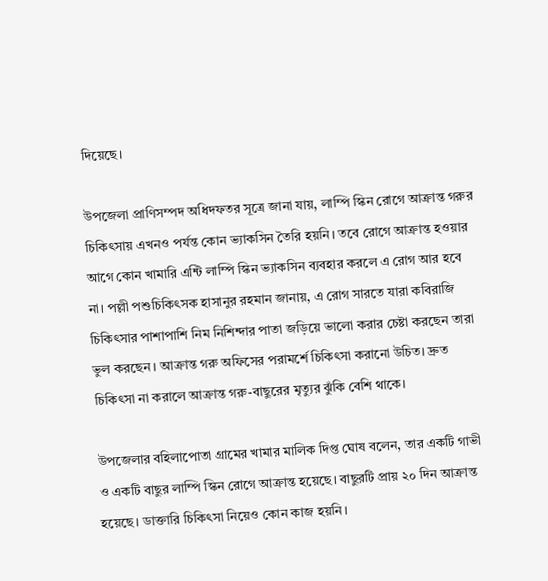দিয়েছে।

উপজেলা প্রাণিসম্পদ অধিদফতর সূত্রে জানা যায়, লাম্পি স্কিন রোগে আক্রান্ত গরুর চিকিৎসায় এখনও পর্যন্ত কোন ভ্যাকসিন তৈরি হয়নি। তবে রোগে আক্রান্ত হওয়ার আগে কোন খামারি এন্টি লাম্পি স্কিন ভ্যাকসিন ব্যবহার করলে এ রোগ আর হবে না। পল্লী পশুচিকিৎসক হাসানুর রহমান জানায়, এ রোগ সারতে যারা কবিরাজি চিকিৎসার পাশাপাশি নিম নিশিন্দার পাতা জড়িয়ে ভালো করার চেষ্টা করছেন তারা ভুল করছেন। আক্রান্ত গরু অফিসের পরামর্শে চিকিৎসা করানো উচিত। দ্রুত চিকিৎসা না করালে আক্রান্ত গরু-বাছুরের মৃত্যুর ঝুঁকি বেশি থাকে।

উপজেলার বহিলাপোতা গ্রামের খামার মালিক দিপ্ত ঘোষ বলেন, তার একটি গাভী ও একটি বাছুর লাম্পি স্কিন রোগে আক্রান্ত হয়েছে। বাছুরটি প্রায় ২০ দিন আক্রান্ত হয়েছে। ডাক্তারি চিকিৎসা নিয়েও কোন কাজ হয়নি।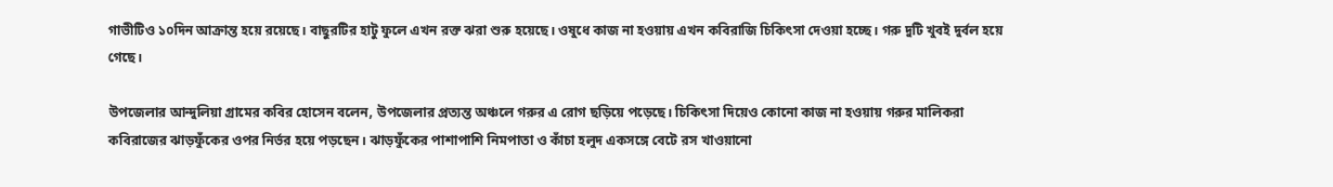গাভীটিও ১০দিন আক্রান্ত হয়ে রয়েছে। বাছুরটির হাটু ফুলে এখন রক্ত ঝরা শুরু হয়েছে। ওষুধে কাজ না হওয়ায় এখন কবিরাজি চিকিৎসা দেওয়া হচ্ছে। গরু দুটি খুবই দুর্বল হয়ে গেছে।

উপজেলার আন্দুলিয়া গ্রামের কবির হোসেন বলেন, উপজেলার প্রত্যন্ত অঞ্চলে গরুর এ রোগ ছড়িয়ে পড়েছে। চিকিৎসা দিয়েও কোনো কাজ না হওয়ায় গরুর মালিকরা কবিরাজের ঝাড়ফুঁকের ওপর নির্ভর হয়ে পড়ছেন। ঝাড়ফুঁকের পাশাপাশি নিমপাতা ও কাঁচা হলুদ একসঙ্গে বেটে রস খাওয়ানো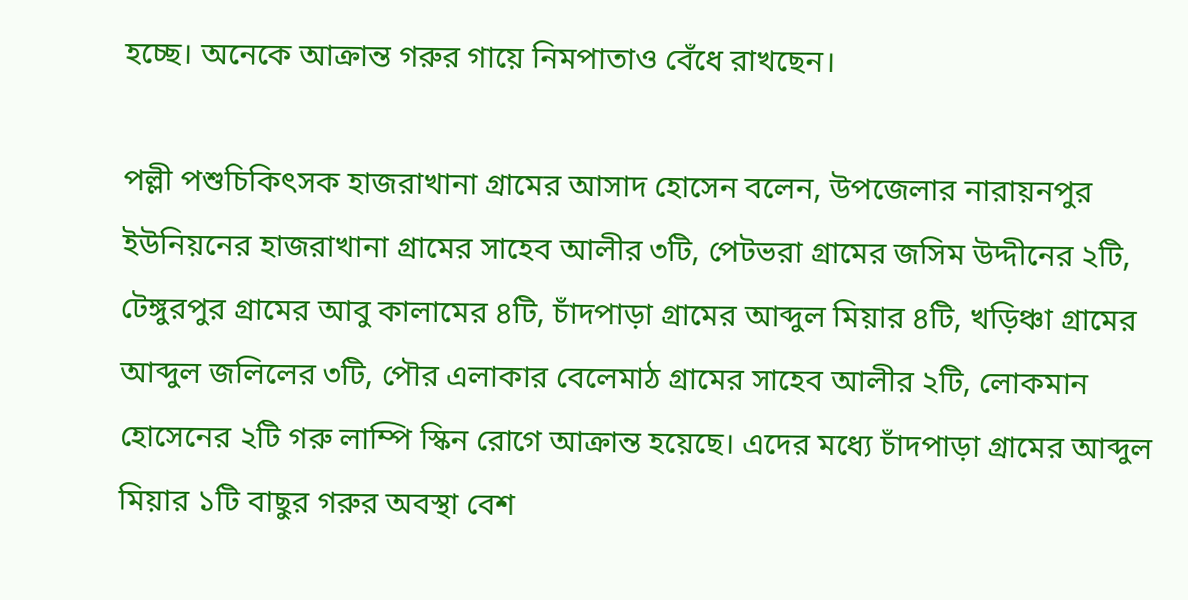হচ্ছে। অনেকে আক্রান্ত গরুর গায়ে নিমপাতাও বেঁধে রাখছেন।

পল্লী পশুচিকিৎসক হাজরাখানা গ্রামের আসাদ হোসেন বলেন, উপজেলার নারায়নপুর ইউনিয়নের হাজরাখানা গ্রামের সাহেব আলীর ৩টি, পেটভরা গ্রামের জসিম উদ্দীনের ২টি, টেঙ্গুরপুর গ্রামের আবু কালামের ৪টি, চাঁদপাড়া গ্রামের আব্দুল মিয়ার ৪টি, খড়িঞ্চা গ্রামের আব্দুল জলিলের ৩টি, পৌর এলাকার বেলেমাঠ গ্রামের সাহেব আলীর ২টি, লোকমান হোসেনের ২টি গরু লাম্পি স্কিন রোগে আক্রান্ত হয়েছে। এদের মধ্যে চাঁদপাড়া গ্রামের আব্দুল মিয়ার ১টি বাছুর গরুর অবস্থা বেশ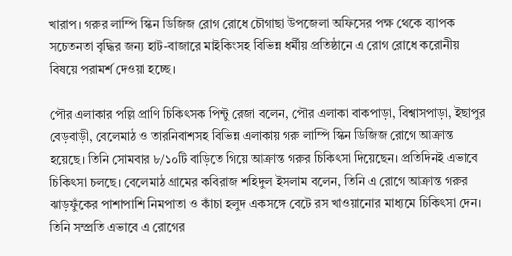খারাপ। গরুর লাম্পি স্কিন ডিজিজ রোগ রোধে চৌগাছা উপজেলা অফিসের পক্ষ থেকে ব্যাপক সচেতনতা বৃদ্ধির জন্য হাট-বাজারে মাইকিংসহ বিভিন্ন ধর্মীয় প্রতিষ্ঠানে এ রোগ রোধে করোনীয় বিষয়ে পরামর্শ দেওয়া হচ্ছে।

পৌর এলাকার পল্লি প্রাণি চিকিৎসক পিন্টু রেজা বলেন, পৌর এলাকা বাকপাড়া, বিশ্বাসপাড়া, ইছাপুর বেড়বাড়ী, বেলেমাঠ ও তারনিবাশসহ বিভিন্ন এলাকায় গরু লাম্পি স্কিন ডিজিজ রোগে আক্রান্ত হয়েছে। তিনি সোমবার ৮/১০টি বাড়িতে গিয়ে আক্রান্ত গরুর চিকিৎসা দিয়েছেন। প্রতিদিনই এভাবে চিকিৎসা চলছে। বেলেমাঠ গ্রামের কবিরাজ শহিদুল ইসলাম বলেন, তিনি এ রোগে আক্রান্ত গরুর ঝাড়ফুঁকের পাশাপাশি নিমপাতা ও কাঁচা হলুদ একসঙ্গে বেটে রস খাওয়ানোর মাধ্যমে চিকিৎসা দেন। তিনি সম্প্রতি এভাবে এ রোগের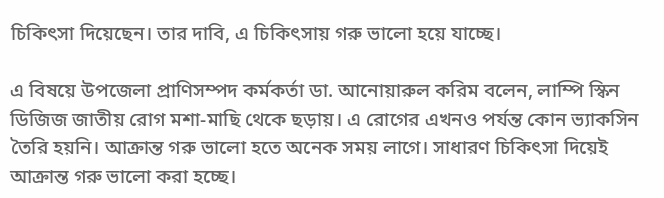চিকিৎসা দিয়েছেন। তার দাবি, এ চিকিৎসায় গরু ভালো হয়ে যাচ্ছে।

এ বিষয়ে উপজেলা প্রাণিসম্পদ কর্মকর্তা ডা. আনোয়ারুল করিম বলেন, লাম্পি স্কিন ডিজিজ জাতীয় রোগ মশা-মাছি থেকে ছড়ায়। এ রোগের এখনও পর্যন্ত কোন ভ্যাকসিন তৈরি হয়নি। আক্রান্ত গরু ভালো হতে অনেক সময় লাগে। সাধারণ চিকিৎসা দিয়েই আক্রান্ত গরু ভালো করা হচ্ছে।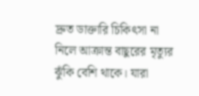দ্রুত ডাক্তারি চিকিৎসা না নিলে আক্রান্ত বাছুরের মৃত্যুর ঝুঁকি বেশি থাকে। যারা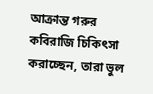আক্রান্ত গরুর কবিরাজি চিকিৎসা করাচ্ছেন, তারা ভুল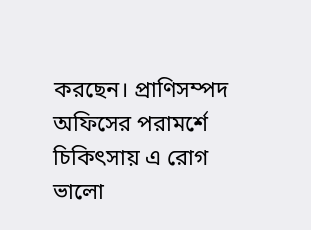করছেন। প্রাণিসম্পদ অফিসের পরামর্শে চিকিৎসায় এ রোগ ভালো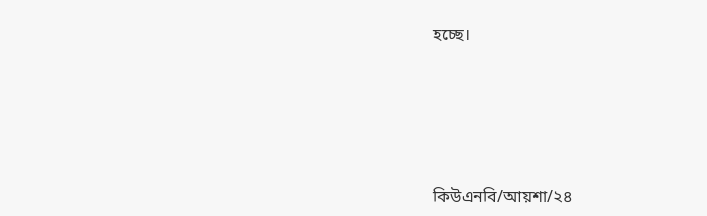হচ্ছে।





কিউএনবি/আয়শা/২৪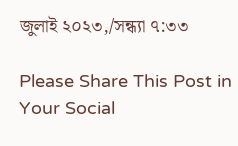জুলাই ২০২৩,/সন্ধ্যা ৭:৩৩

Please Share This Post in Your Social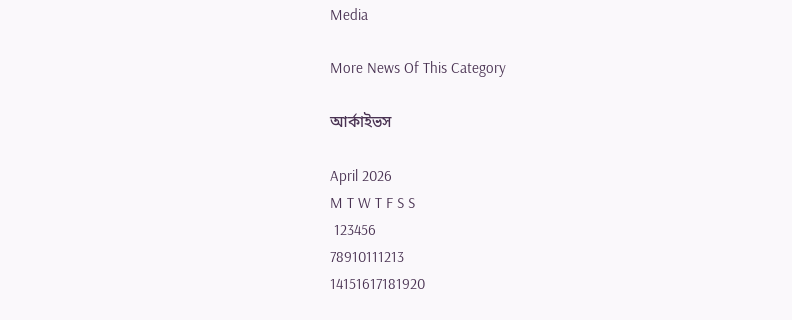Media

More News Of This Category

আর্কাইভস

April 2026
M T W T F S S
 123456
78910111213
14151617181920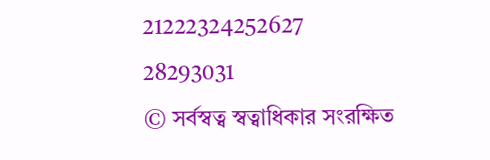21222324252627
28293031
© সর্বস্বত্ব স্বত্বাধিকার সংরক্ষিত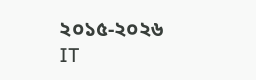২০১৫-২০২৬
IT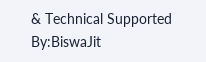& Technical Supported By:BiswaJit